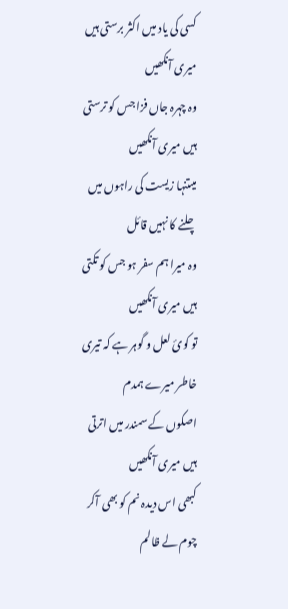کسی کی یاد میں اکثر برستی ہیں میری آنکھیں
وہ چہرہ جاں فزا جس کو ترستی ہیں میری آنکھیں
میںتنہا زیست کی راہوں میں چلنے کا نہیں قائل
وہ میرا ہم سفر ہو جس کو تکتی ہیں میری آنکھیں
تو کوئ لعل و گوہر ہے کہ تیری خاطر میرے ہمدم
اصکوں کے سمندر میں اترتی ہیں میری آنکھیں
کبھی اس دیدہ نم کو بھی آکر چوم لے ظالم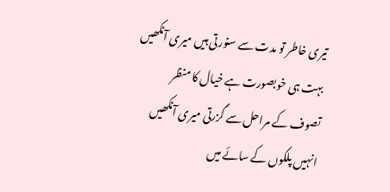تیری خاطر تو مدت سے سنورتی ہیں میری آنکھیں
بہت ہی خوبصورت ہے خیال کا منظر
تصوف کے مراحل سے گزرتی میری آنکھیں
انہیں پلکوں کے سائے میں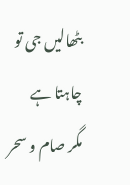بٹھالیں جی تو چاہتا ہے
مگر صام و سحر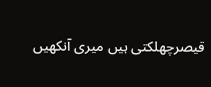قیصرچھلکتی ہیں میری آنکھیں